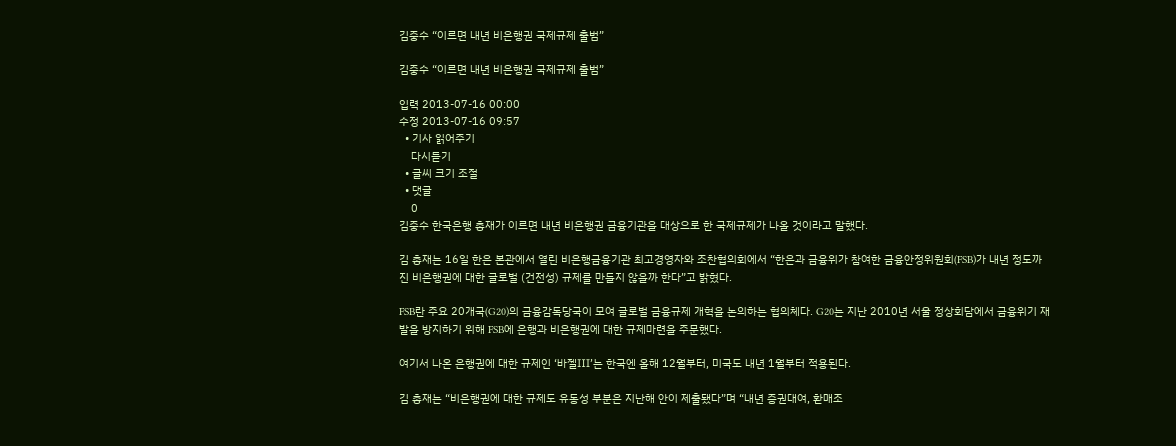김중수 “이르면 내년 비은행권 국제규제 출범”

김중수 “이르면 내년 비은행권 국제규제 출범”

입력 2013-07-16 00:00
수정 2013-07-16 09:57
  • 기사 읽어주기
    다시듣기
  • 글씨 크기 조절
  • 댓글
    0
김중수 한국은행 총재가 이르면 내년 비은행권 금융기관을 대상으로 한 국제규제가 나올 것이라고 말했다.

김 총재는 16일 한은 본관에서 열린 비은행금융기관 최고경영자와 조찬협의회에서 “한은과 금융위가 참여한 금융안정위원회(FSB)가 내년 정도까진 비은행권에 대한 글로벌 (건전성) 규제를 만들지 않을까 한다”고 밝혔다.

FSB란 주요 20개국(G20)의 금융감독당국이 모여 글로벌 금융규제 개혁을 논의하는 협의체다. G20는 지난 2010년 서울 정상회담에서 금융위기 재발을 방지하기 위해 FSB에 은행과 비은행권에 대한 규제마련을 주문했다.

여기서 나온 은행권에 대한 규제인 ‘바젤Ⅲ’는 한국엔 올해 12월부터, 미국도 내년 1월부터 적용된다.

김 총재는 “비은행권에 대한 규제도 유동성 부분은 지난해 안이 제출됐다”며 “내년 증권대여, 환매조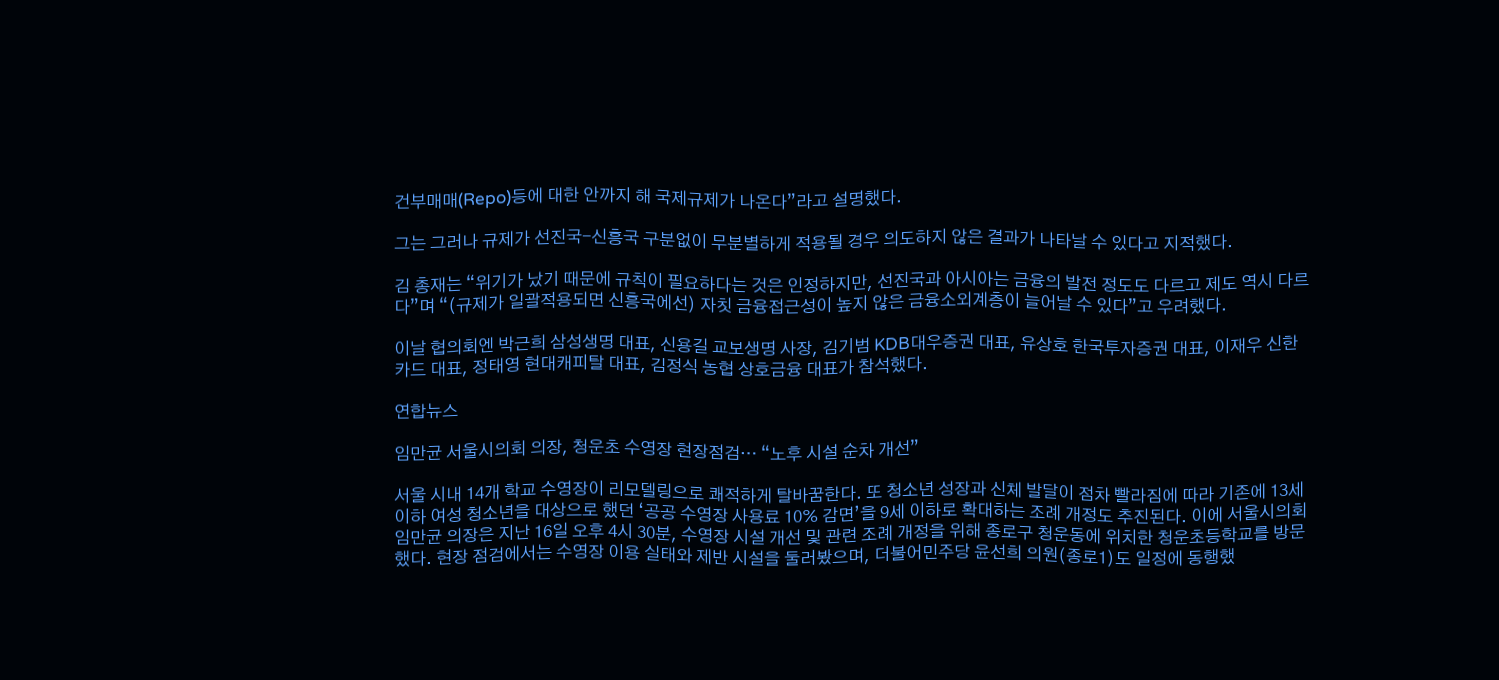건부매매(Repo)등에 대한 안까지 해 국제규제가 나온다”라고 설명했다.

그는 그러나 규제가 선진국-신흥국 구분없이 무분별하게 적용될 경우 의도하지 않은 결과가 나타날 수 있다고 지적했다.

김 총재는 “위기가 났기 때문에 규칙이 필요하다는 것은 인정하지만, 선진국과 아시아는 금융의 발전 정도도 다르고 제도 역시 다르다”며 “(규제가 일괄적용되면 신흥국에선) 자칫 금융접근성이 높지 않은 금융소외계층이 늘어날 수 있다”고 우려했다.

이날 협의회엔 박근희 삼성생명 대표, 신용길 교보생명 사장, 김기범 KDB대우증권 대표, 유상호 한국투자증권 대표, 이재우 신한카드 대표, 정태영 현대캐피탈 대표, 김정식 농협 상호금융 대표가 참석했다.

연합뉴스

임만균 서울시의회 의장, 청운초 수영장 현장점검… “노후 시설 순차 개선”

서울 시내 14개 학교 수영장이 리모델링으로 쾌적하게 탈바꿈한다. 또 청소년 성장과 신체 발달이 점차 빨라짐에 따라 기존에 13세 이하 여성 청소년을 대상으로 했던 ‘공공 수영장 사용료 10% 감면’을 9세 이하로 확대하는 조례 개정도 추진된다. 이에 서울시의회 임만균 의장은 지난 16일 오후 4시 30분, 수영장 시설 개선 및 관련 조례 개정을 위해 종로구 청운동에 위치한 청운초등학교를 방문했다. 현장 점검에서는 수영장 이용 실태와 제반 시설을 둘러봤으며, 더불어민주당 윤선희 의원(종로1)도 일정에 동행했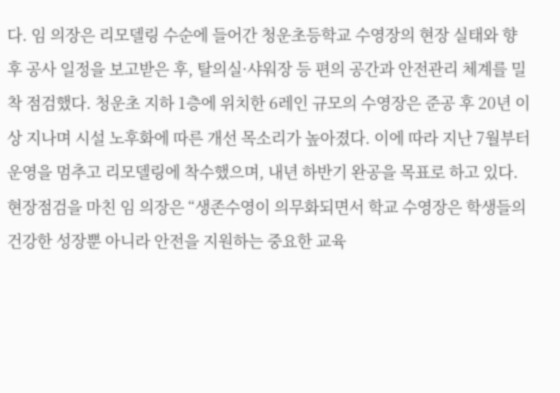다. 임 의장은 리모델링 수순에 들어간 청운초등학교 수영장의 현장 실태와 향후 공사 일정을 보고받은 후, 탈의실·샤워장 등 편의 공간과 안전관리 체계를 밀착 점검했다. 청운초 지하 1층에 위치한 6레인 규모의 수영장은 준공 후 20년 이상 지나며 시설 노후화에 따른 개선 목소리가 높아졌다. 이에 따라 지난 7월부터 운영을 멈추고 리모델링에 착수했으며, 내년 하반기 완공을 목표로 하고 있다. 현장점검을 마친 임 의장은 “생존수영이 의무화되면서 학교 수영장은 학생들의 건강한 성장뿐 아니라 안전을 지원하는 중요한 교육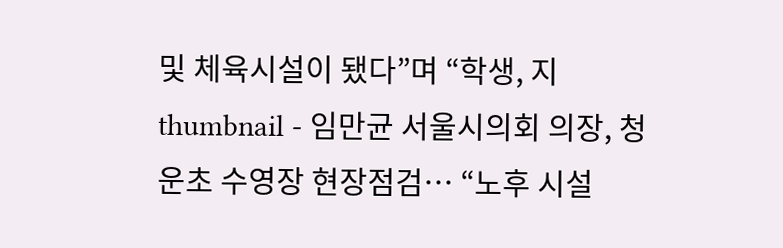및 체육시설이 됐다”며 “학생, 지
thumbnail - 임만균 서울시의회 의장, 청운초 수영장 현장점검… “노후 시설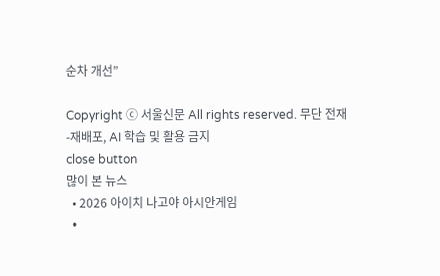순차 개선”

Copyright ⓒ 서울신문 All rights reserved. 무단 전재-재배포, AI 학습 및 활용 금지
close button
많이 본 뉴스
  • 2026 아이치 나고야 아시안게임
  •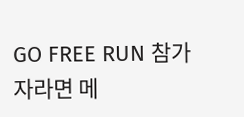GO FREE RUN 참가자라면 메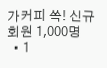가커피 쏙! 신규회원 1,000명
  • 1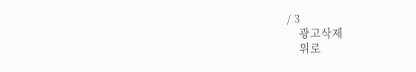/ 3
    광고삭제
    위로